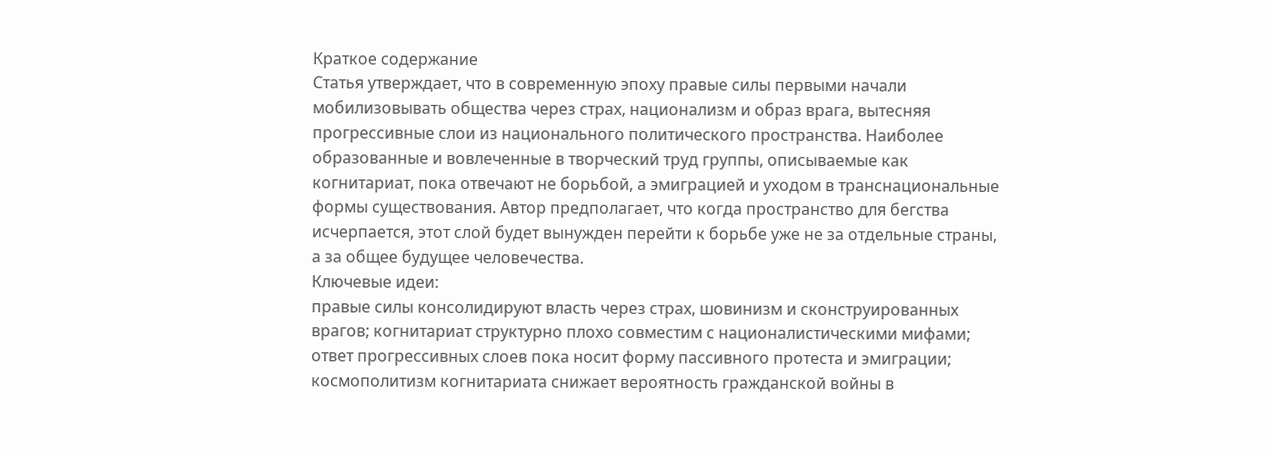Краткое содержание
Статья утверждает, что в современную эпоху правые силы первыми начали мобилизовывать общества через страх, национализм и образ врага, вытесняя прогрессивные слои из национального политического пространства. Наиболее образованные и вовлеченные в творческий труд группы, описываемые как когнитариат, пока отвечают не борьбой, а эмиграцией и уходом в транснациональные формы существования. Автор предполагает, что когда пространство для бегства исчерпается, этот слой будет вынужден перейти к борьбе уже не за отдельные страны, а за общее будущее человечества.
Ключевые идеи:
правые силы консолидируют власть через страх, шовинизм и сконструированных врагов; когнитариат структурно плохо совместим с националистическими мифами; ответ прогрессивных слоев пока носит форму пассивного протеста и эмиграции; космополитизм когнитариата снижает вероятность гражданской войны в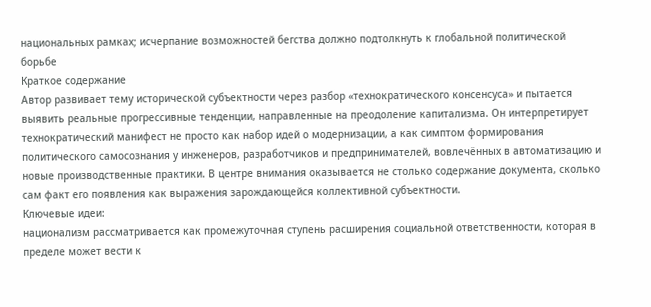национальных рамках; исчерпание возможностей бегства должно подтолкнуть к глобальной политической борьбе
Краткое содержание
Автор развивает тему исторической субъектности через разбор «технократического консенсуса» и пытается выявить реальные прогрессивные тенденции, направленные на преодоление капитализма. Он интерпретирует технократический манифест не просто как набор идей о модернизации, а как симптом формирования политического самосознания у инженеров, разработчиков и предпринимателей, вовлечённых в автоматизацию и новые производственные практики. В центре внимания оказывается не столько содержание документа, сколько сам факт его появления как выражения зарождающейся коллективной субъектности.
Ключевые идеи:
национализм рассматривается как промежуточная ступень расширения социальной ответственности, которая в пределе может вести к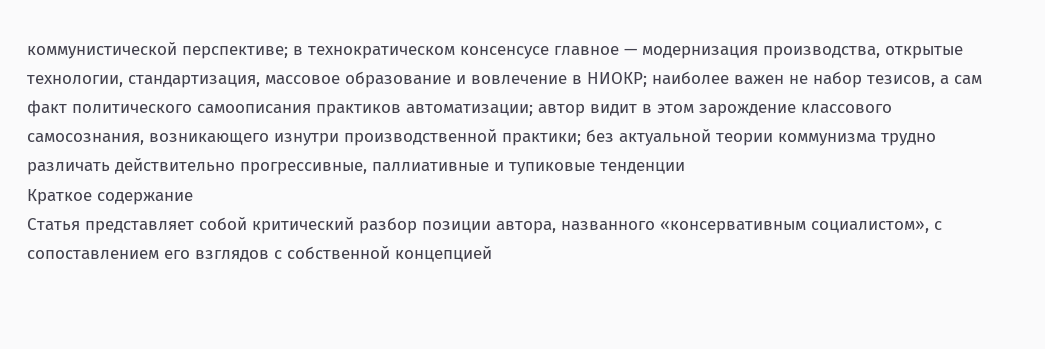коммунистической перспективе; в технократическом консенсусе главное — модернизация производства, открытые технологии, стандартизация, массовое образование и вовлечение в НИОКР; наиболее важен не набор тезисов, а сам факт политического самоописания практиков автоматизации; автор видит в этом зарождение классового самосознания, возникающего изнутри производственной практики; без актуальной теории коммунизма трудно различать действительно прогрессивные, паллиативные и тупиковые тенденции
Краткое содержание
Статья представляет собой критический разбор позиции автора, названного «консервативным социалистом», с сопоставлением его взглядов с собственной концепцией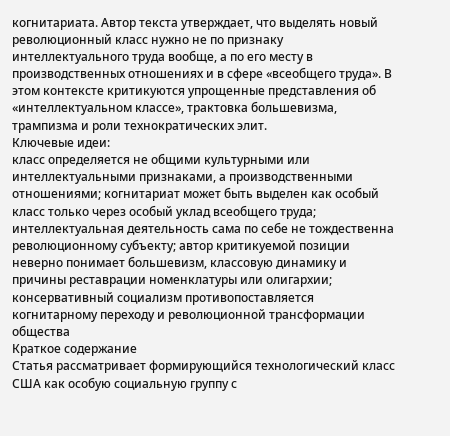когнитариата. Автор текста утверждает, что выделять новый революционный класс нужно не по признаку интеллектуального труда вообще, а по его месту в производственных отношениях и в сфере «всеобщего труда». В этом контексте критикуются упрощенные представления об «интеллектуальном классе», трактовка большевизма, трампизма и роли технократических элит.
Ключевые идеи:
класс определяется не общими культурными или интеллектуальными признаками, а производственными отношениями; когнитариат может быть выделен как особый класс только через особый уклад всеобщего труда; интеллектуальная деятельность сама по себе не тождественна революционному субъекту; автор критикуемой позиции неверно понимает большевизм, классовую динамику и причины реставрации номенклатуры или олигархии; консервативный социализм противопоставляется когнитарному переходу и революционной трансформации общества
Краткое содержание
Статья рассматривает формирующийся технологический класс США как особую социальную группу с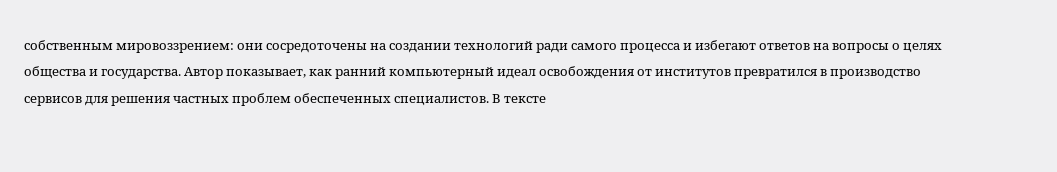собственным мировоззрением: они сосредоточены на создании технологий ради самого процесса и избегают ответов на вопросы о целях общества и государства. Автор показывает, как ранний компьютерный идеал освобождения от институтов превратился в производство сервисов для решения частных проблем обеспеченных специалистов. В тексте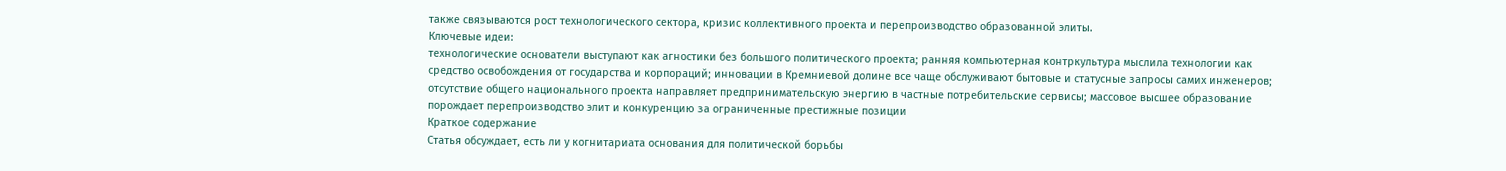также связываются рост технологического сектора, кризис коллективного проекта и перепроизводство образованной элиты.
Ключевые идеи:
технологические основатели выступают как агностики без большого политического проекта; ранняя компьютерная контркультура мыслила технологии как средство освобождения от государства и корпораций; инновации в Кремниевой долине все чаще обслуживают бытовые и статусные запросы самих инженеров; отсутствие общего национального проекта направляет предпринимательскую энергию в частные потребительские сервисы; массовое высшее образование порождает перепроизводство элит и конкуренцию за ограниченные престижные позиции
Краткое содержание
Статья обсуждает, есть ли у когнитариата основания для политической борьбы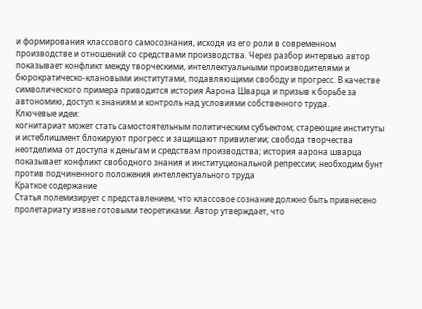и формирования классового самосознания, исходя из его роли в современном производстве и отношений со средствами производства. Через разбор интервью автор показывает конфликт между творческими, интеллектуальными производителями и бюрократическо-клановыми институтами, подавляющими свободу и прогресс. В качестве символического примера приводится история Аарона Шварца и призыв к борьбе за автономию, доступ к знаниям и контроль над условиями собственного труда.
Ключевые идеи:
когнитариат может стать самостоятельным политическим субъектом; стареющие институты и истеблишмент блокируют прогресс и защищают привилегии; свобода творчества неотделима от доступа к деньгам и средствам производства; история аарона шварца показывает конфликт свободного знания и институциональной репрессии; необходим бунт против подчиненного положения интеллектуального труда
Краткое содержание
Статья полемизирует с представлением, что классовое сознание должно быть привнесено пролетариату извне готовыми теоретиками. Автор утверждает, что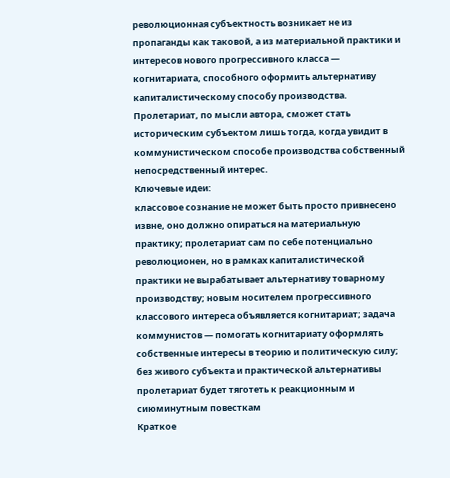революционная субъектность возникает не из пропаганды как таковой, а из материальной практики и интересов нового прогрессивного класса — когнитариата, способного оформить альтернативу капиталистическому способу производства. Пролетариат, по мысли автора, сможет стать историческим субъектом лишь тогда, когда увидит в коммунистическом способе производства собственный непосредственный интерес.
Ключевые идеи:
классовое сознание не может быть просто привнесено извне, оно должно опираться на материальную практику; пролетариат сам по себе потенциально революционен, но в рамках капиталистической практики не вырабатывает альтернативу товарному производству; новым носителем прогрессивного классового интереса объявляется когнитариат; задача коммунистов — помогать когнитариату оформлять собственные интересы в теорию и политическую силу; без живого субъекта и практической альтернативы пролетариат будет тяготеть к реакционным и сиюминутным повесткам
Краткое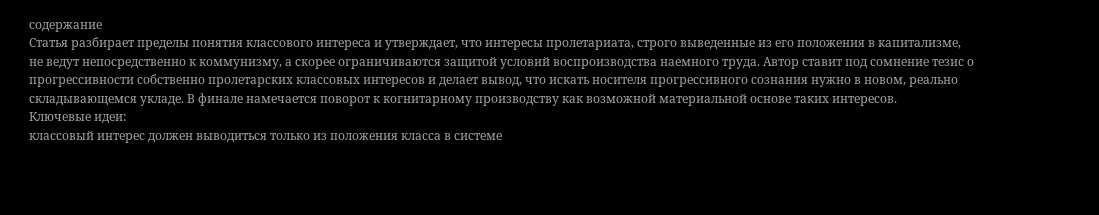содержание
Статья разбирает пределы понятия классового интереса и утверждает, что интересы пролетариата, строго выведенные из его положения в капитализме, не ведут непосредственно к коммунизму, а скорее ограничиваются защитой условий воспроизводства наемного труда. Автор ставит под сомнение тезис о прогрессивности собственно пролетарских классовых интересов и делает вывод, что искать носителя прогрессивного сознания нужно в новом, реально складывающемся укладе. В финале намечается поворот к когнитарному производству как возможной материальной основе таких интересов.
Ключевые идеи:
классовый интерес должен выводиться только из положения класса в системе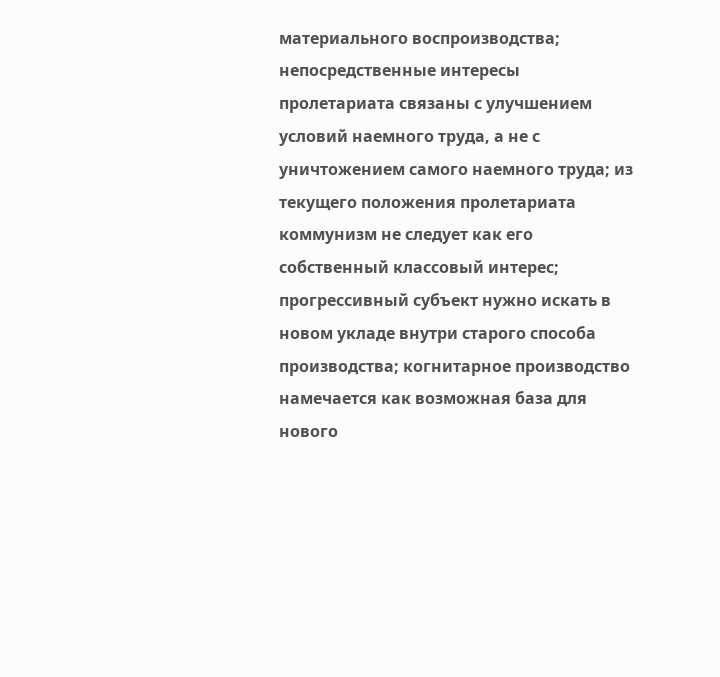материального воспроизводства; непосредственные интересы пролетариата связаны с улучшением условий наемного труда, а не с уничтожением самого наемного труда; из текущего положения пролетариата коммунизм не следует как его собственный классовый интерес; прогрессивный субъект нужно искать в новом укладе внутри старого способа производства; когнитарное производство намечается как возможная база для нового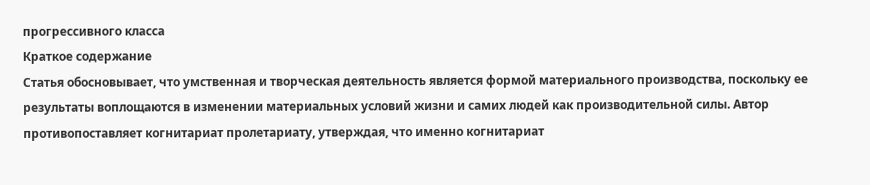прогрессивного класса
Краткое содержание
Статья обосновывает, что умственная и творческая деятельность является формой материального производства, поскольку ее результаты воплощаются в изменении материальных условий жизни и самих людей как производительной силы. Автор противопоставляет когнитариат пролетариату, утверждая, что именно когнитариат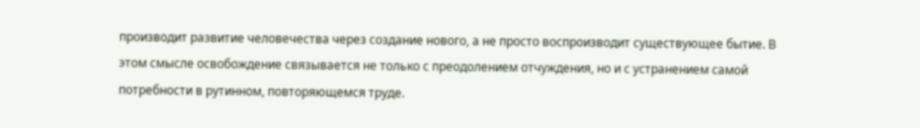производит развитие человечества через создание нового, а не просто воспроизводит существующее бытие. В этом смысле освобождение связывается не только с преодолением отчуждения, но и с устранением самой потребности в рутинном, повторяющемся труде.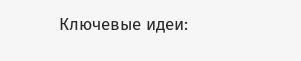Ключевые идеи: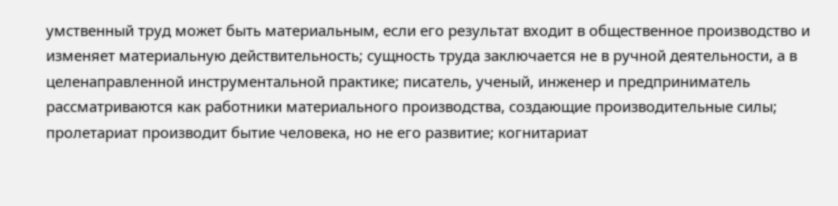умственный труд может быть материальным, если его результат входит в общественное производство и изменяет материальную действительность; сущность труда заключается не в ручной деятельности, а в целенаправленной инструментальной практике; писатель, ученый, инженер и предприниматель рассматриваются как работники материального производства, создающие производительные силы; пролетариат производит бытие человека, но не его развитие; когнитариат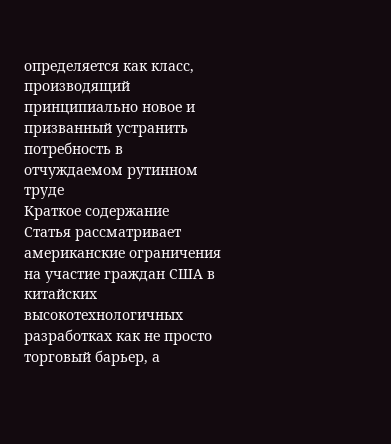определяется как класс, производящий принципиально новое и призванный устранить потребность в отчуждаемом рутинном труде
Краткое содержание
Статья рассматривает американские ограничения на участие граждан США в китайских высокотехнологичных разработках как не просто торговый барьер, а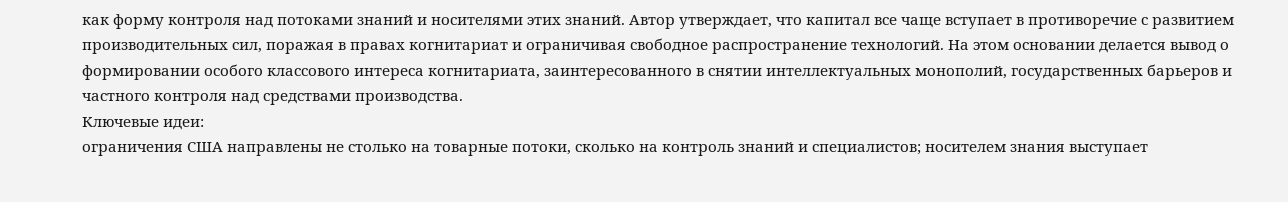как форму контроля над потоками знаний и носителями этих знаний. Автор утверждает, что капитал все чаще вступает в противоречие с развитием производительных сил, поражая в правах когнитариат и ограничивая свободное распространение технологий. На этом основании делается вывод о формировании особого классового интереса когнитариата, заинтересованного в снятии интеллектуальных монополий, государственных барьеров и частного контроля над средствами производства.
Ключевые идеи:
ограничения США направлены не столько на товарные потоки, сколько на контроль знаний и специалистов; носителем знания выступает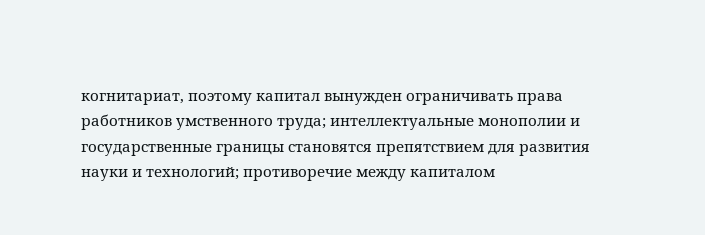когнитариат, поэтому капитал вынужден ограничивать права работников умственного труда; интеллектуальные монополии и государственные границы становятся препятствием для развития науки и технологий; противоречие между капиталом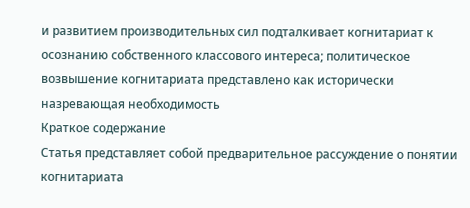и развитием производительных сил подталкивает когнитариат к осознанию собственного классового интереса; политическое возвышение когнитариата представлено как исторически назревающая необходимость
Краткое содержание
Статья представляет собой предварительное рассуждение о понятии когнитариата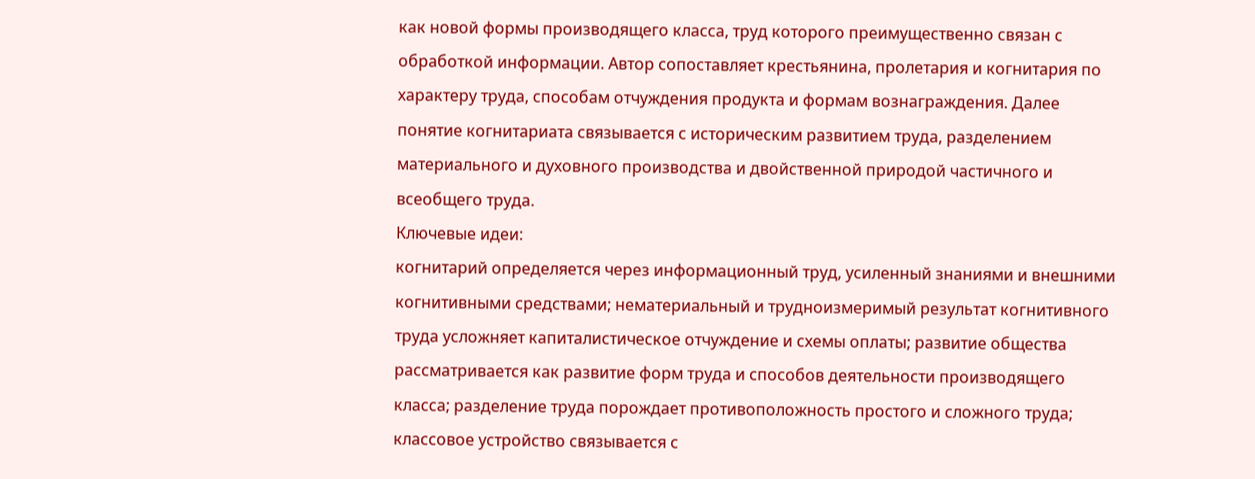как новой формы производящего класса, труд которого преимущественно связан с обработкой информации. Автор сопоставляет крестьянина, пролетария и когнитария по характеру труда, способам отчуждения продукта и формам вознаграждения. Далее понятие когнитариата связывается с историческим развитием труда, разделением материального и духовного производства и двойственной природой частичного и всеобщего труда.
Ключевые идеи:
когнитарий определяется через информационный труд, усиленный знаниями и внешними когнитивными средствами; нематериальный и трудноизмеримый результат когнитивного труда усложняет капиталистическое отчуждение и схемы оплаты; развитие общества рассматривается как развитие форм труда и способов деятельности производящего класса; разделение труда порождает противоположность простого и сложного труда; классовое устройство связывается с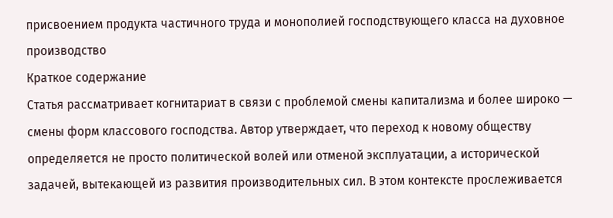присвоением продукта частичного труда и монополией господствующего класса на духовное производство
Краткое содержание
Статья рассматривает когнитариат в связи с проблемой смены капитализма и более широко — смены форм классового господства. Автор утверждает, что переход к новому обществу определяется не просто политической волей или отменой эксплуатации, а исторической задачей, вытекающей из развития производительных сил. В этом контексте прослеживается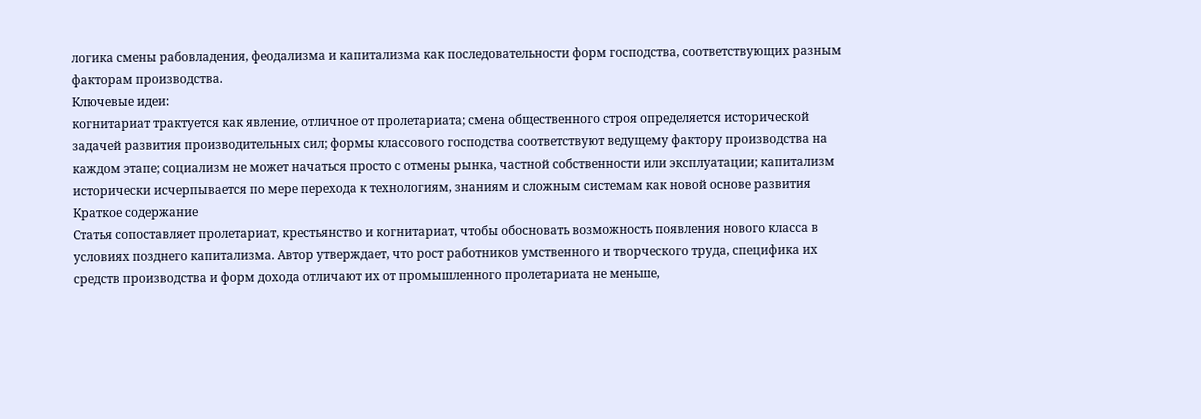логика смены рабовладения, феодализма и капитализма как последовательности форм господства, соответствующих разным факторам производства.
Ключевые идеи:
когнитариат трактуется как явление, отличное от пролетариата; смена общественного строя определяется исторической задачей развития производительных сил; формы классового господства соответствуют ведущему фактору производства на каждом этапе; социализм не может начаться просто с отмены рынка, частной собственности или эксплуатации; капитализм исторически исчерпывается по мере перехода к технологиям, знаниям и сложным системам как новой основе развития
Краткое содержание
Статья сопоставляет пролетариат, крестьянство и когнитариат, чтобы обосновать возможность появления нового класса в условиях позднего капитализма. Автор утверждает, что рост работников умственного и творческого труда, специфика их средств производства и форм дохода отличают их от промышленного пролетариата не меньше,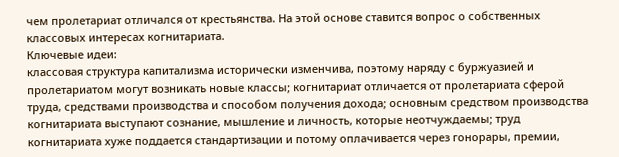чем пролетариат отличался от крестьянства. На этой основе ставится вопрос о собственных классовых интересах когнитариата.
Ключевые идеи:
классовая структура капитализма исторически изменчива, поэтому наряду с буржуазией и пролетариатом могут возникать новые классы; когнитариат отличается от пролетариата сферой труда, средствами производства и способом получения дохода; основным средством производства когнитариата выступают сознание, мышление и личность, которые неотчуждаемы; труд когнитариата хуже поддается стандартизации и потому оплачивается через гонорары, премии,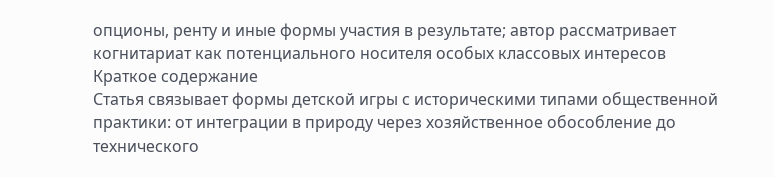опционы, ренту и иные формы участия в результате; автор рассматривает когнитариат как потенциального носителя особых классовых интересов
Краткое содержание
Статья связывает формы детской игры с историческими типами общественной практики: от интеграции в природу через хозяйственное обособление до технического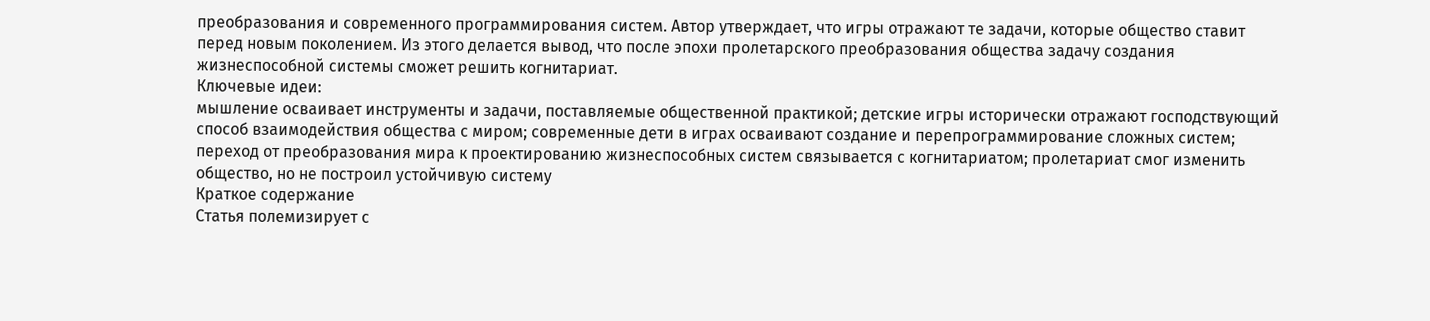преобразования и современного программирования систем. Автор утверждает, что игры отражают те задачи, которые общество ставит перед новым поколением. Из этого делается вывод, что после эпохи пролетарского преобразования общества задачу создания жизнеспособной системы сможет решить когнитариат.
Ключевые идеи:
мышление осваивает инструменты и задачи, поставляемые общественной практикой; детские игры исторически отражают господствующий способ взаимодействия общества с миром; современные дети в играх осваивают создание и перепрограммирование сложных систем; переход от преобразования мира к проектированию жизнеспособных систем связывается с когнитариатом; пролетариат смог изменить общество, но не построил устойчивую систему
Краткое содержание
Статья полемизирует с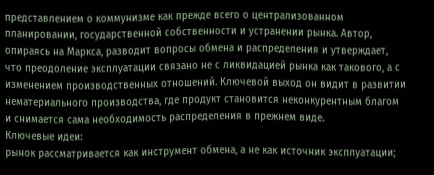представлением о коммунизме как прежде всего о централизованном планировании, государственной собственности и устранении рынка. Автор, опираясь на Маркса, разводит вопросы обмена и распределения и утверждает, что преодоление эксплуатации связано не с ликвидацией рынка как такового, а с изменением производственных отношений. Ключевой выход он видит в развитии нематериального производства, где продукт становится неконкурентным благом и снимается сама необходимость распределения в прежнем виде.
Ключевые идеи:
рынок рассматривается как инструмент обмена, а не как источник эксплуатации;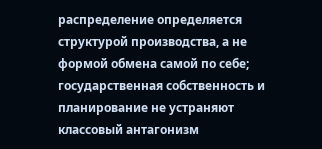распределение определяется структурой производства, а не формой обмена самой по себе; государственная собственность и планирование не устраняют классовый антагонизм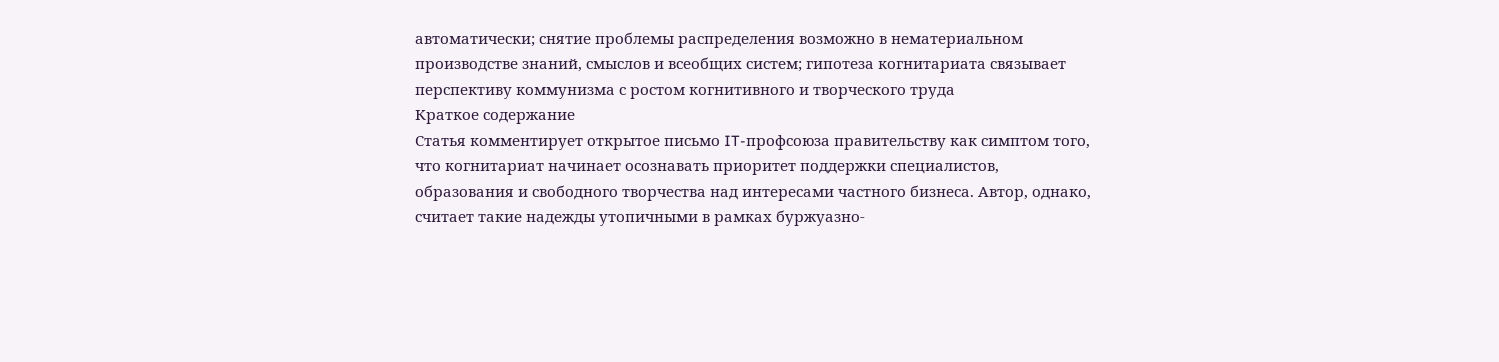автоматически; снятие проблемы распределения возможно в нематериальном производстве знаний, смыслов и всеобщих систем; гипотеза когнитариата связывает перспективу коммунизма с ростом когнитивного и творческого труда
Краткое содержание
Статья комментирует открытое письмо IT-профсоюза правительству как симптом того, что когнитариат начинает осознавать приоритет поддержки специалистов, образования и свободного творчества над интересами частного бизнеса. Автор, однако, считает такие надежды утопичными в рамках буржуазно-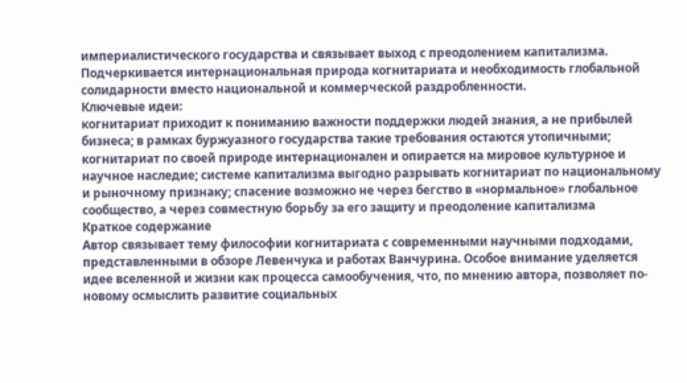империалистического государства и связывает выход с преодолением капитализма. Подчеркивается интернациональная природа когнитариата и необходимость глобальной солидарности вместо национальной и коммерческой раздробленности.
Ключевые идеи:
когнитариат приходит к пониманию важности поддержки людей знания, а не прибылей бизнеса; в рамках буржуазного государства такие требования остаются утопичными; когнитариат по своей природе интернационален и опирается на мировое культурное и научное наследие; системе капитализма выгодно разрывать когнитариат по национальному и рыночному признаку; спасение возможно не через бегство в «нормальное» глобальное сообщество, а через совместную борьбу за его защиту и преодоление капитализма
Краткое содержание
Автор связывает тему философии когнитариата с современными научными подходами, представленными в обзоре Левенчука и работах Ванчурина. Особое внимание уделяется идее вселенной и жизни как процесса самообучения, что, по мнению автора, позволяет по-новому осмыслить развитие социальных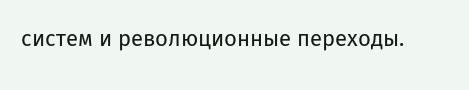систем и революционные переходы.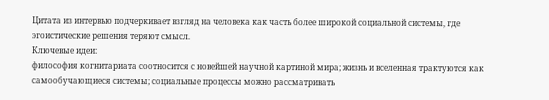Цитата из интервью подчеркивает взгляд на человека как часть более широкой социальной системы, где эгоистические решения теряют смысл.
Ключевые идеи:
философия когнитариата соотносится с новейшей научной картиной мира; жизнь и вселенная трактуются как самообучающиеся системы; социальные процессы можно рассматривать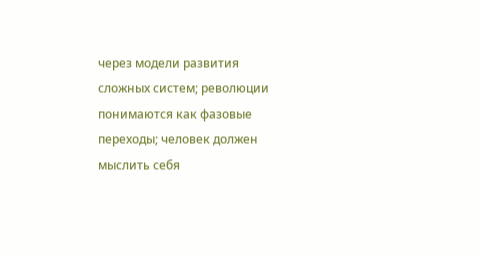через модели развития сложных систем; революции понимаются как фазовые переходы; человек должен мыслить себя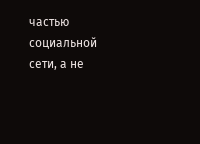частью социальной сети, а не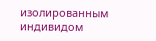изолированным индивидом